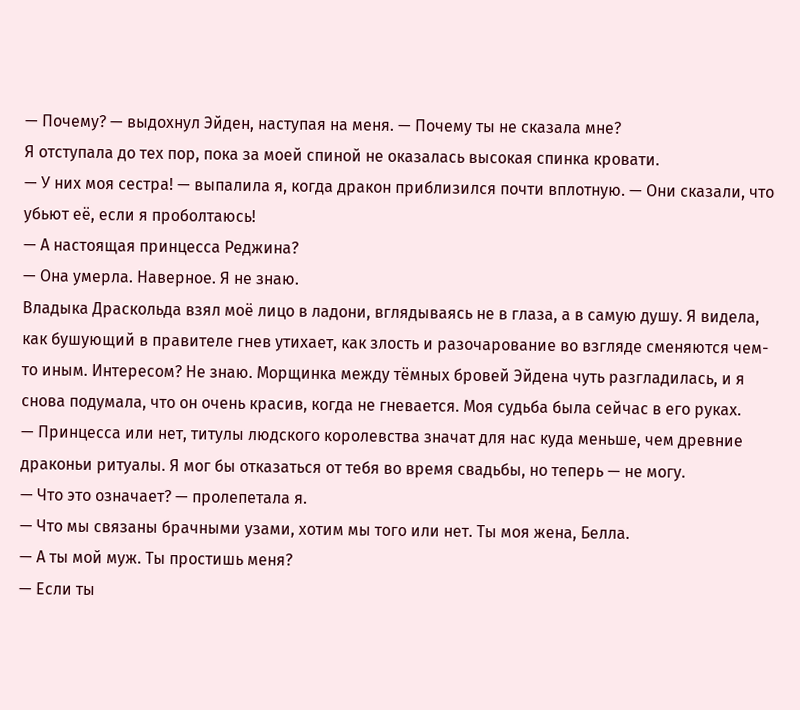— Почему? — выдохнул Эйден, наступая на меня. — Почему ты не сказала мне?
Я отступала до тех пор, пока за моей спиной не оказалась высокая спинка кровати.
— У них моя сестра! — выпалила я, когда дракон приблизился почти вплотную. — Они сказали, что убьют её, если я проболтаюсь!
— А настоящая принцесса Реджина?
— Она умерла. Наверное. Я не знаю.
Владыка Драскольда взял моё лицо в ладони, вглядываясь не в глаза, а в самую душу. Я видела, как бушующий в правителе гнев утихает, как злость и разочарование во взгляде сменяются чем-то иным. Интересом? Не знаю. Морщинка между тёмных бровей Эйдена чуть разгладилась, и я снова подумала, что он очень красив, когда не гневается. Моя судьба была сейчас в его руках.
— Принцесса или нет, титулы людского королевства значат для нас куда меньше, чем древние драконьи ритуалы. Я мог бы отказаться от тебя во время свадьбы, но теперь — не могу.
— Что это означает? — пролепетала я.
— Что мы связаны брачными узами, хотим мы того или нет. Ты моя жена, Белла.
— А ты мой муж. Ты простишь меня?
— Если ты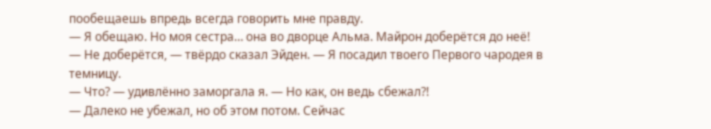пообещаешь впредь всегда говорить мне правду.
— Я обещаю. Но моя сестра… она во дворце Альма. Майрон доберётся до неё!
— Не доберётся, — твёрдо сказал Эйден. — Я посадил твоего Первого чародея в темницу.
— Что? — удивлённо заморгала я. — Но как, он ведь сбежал?!
— Далеко не убежал, но об этом потом. Сейчас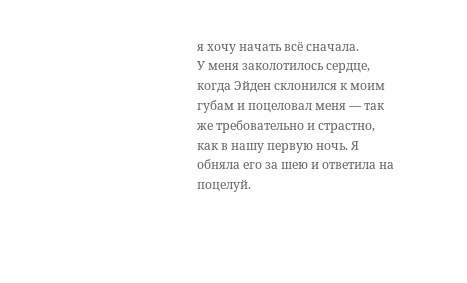я хочу начать всё сначала.
У меня заколотилось сердце, когда Эйден склонился к моим губам и поцеловал меня — так же требовательно и страстно, как в нашу первую ночь. Я обняла его за шею и ответила на поцелуй.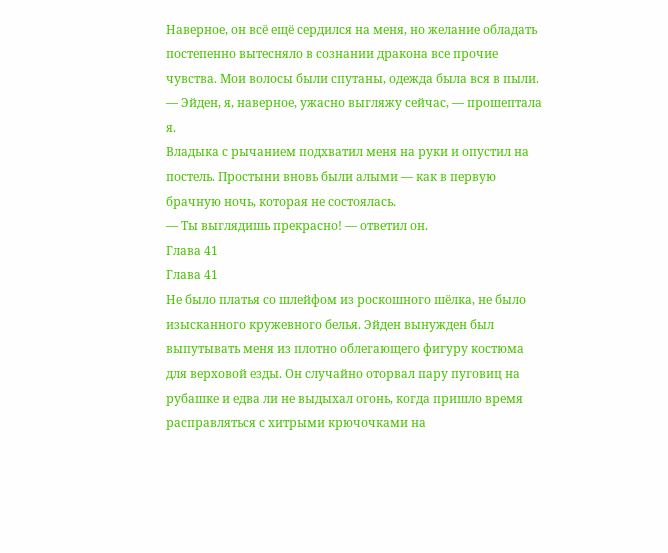Наверное, он всё ещё сердился на меня, но желание обладать постепенно вытесняло в сознании дракона все прочие чувства. Мои волосы были спутаны, одежда была вся в пыли.
— Эйден, я, наверное, ужасно выгляжу сейчас, — прошептала я.
Владыка с рычанием подхватил меня на руки и опустил на постель. Простыни вновь были алыми — как в первую брачную ночь, которая не состоялась.
— Ты выглядишь прекрасно! — ответил он.
Глава 41
Глава 41
Не было платья со шлейфом из роскошного шёлка, не было изысканного кружевного белья. Эйден вынужден был выпутывать меня из плотно облегающего фигуру костюма для верховой езды. Он случайно оторвал пару пуговиц на рубашке и едва ли не выдыхал огонь, когда пришло время расправляться с хитрыми крючочками на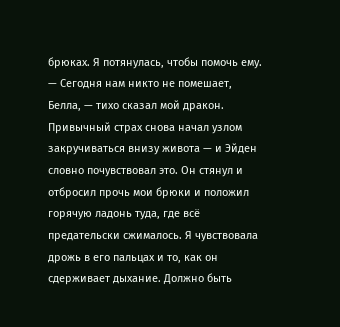брюках. Я потянулась, чтобы помочь ему.
— Сегодня нам никто не помешает, Белла, — тихо сказал мой дракон.
Привычный страх снова начал узлом закручиваться внизу живота — и Эйден словно почувствовал это. Он стянул и отбросил прочь мои брюки и положил горячую ладонь туда, где всё предательски сжималось. Я чувствовала дрожь в его пальцах и то, как он сдерживает дыхание. Должно быть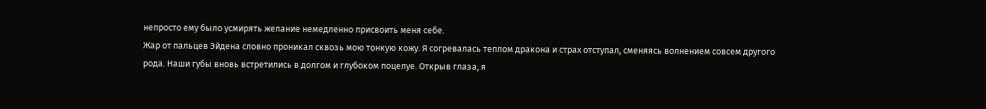непросто ему было усмирять желание немедленно присвоить меня себе.
Жар от пальцев Эйдена словно проникал сквозь мою тонкую кожу. Я согревалась теплом дракона и страх отступал, сменяясь волнением совсем другого рода. Наши губы вновь встретились в долгом и глубоком поцелуе. Открыв глаза, я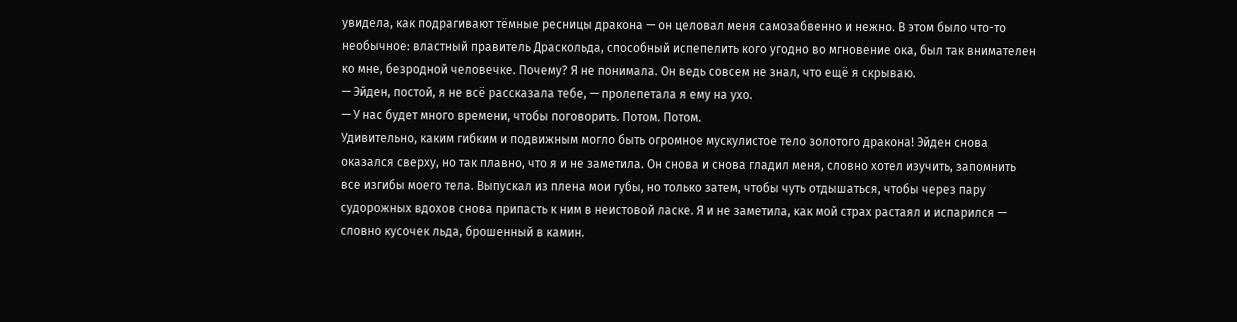увидела, как подрагивают тёмные ресницы дракона — он целовал меня самозабвенно и нежно. В этом было что-то необычное: властный правитель Драскольда, способный испепелить кого угодно во мгновение ока, был так внимателен ко мне, безродной человечке. Почему? Я не понимала. Он ведь совсем не знал, что ещё я скрываю.
— Эйден, постой, я не всё рассказала тебе, — пролепетала я ему на ухо.
— У нас будет много времени, чтобы поговорить. Потом. Потом.
Удивительно, каким гибким и подвижным могло быть огромное мускулистое тело золотого дракона! Эйден снова оказался сверху, но так плавно, что я и не заметила. Он снова и снова гладил меня, словно хотел изучить, запомнить все изгибы моего тела. Выпускал из плена мои губы, но только затем, чтобы чуть отдышаться, чтобы через пару судорожных вдохов снова припасть к ним в неистовой ласке. Я и не заметила, как мой страх растаял и испарился — словно кусочек льда, брошенный в камин.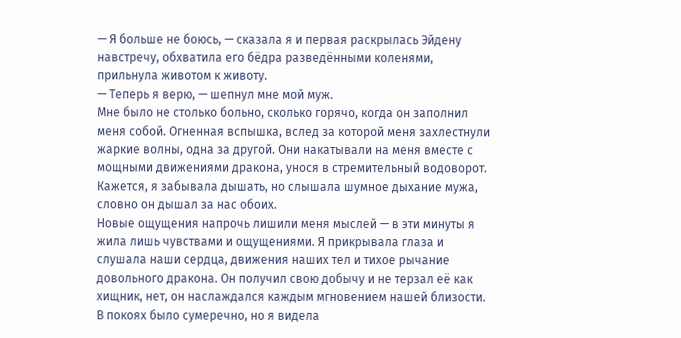— Я больше не боюсь, — сказала я и первая раскрылась Эйдену навстречу, обхватила его бёдра разведёнными коленями, прильнула животом к животу.
— Теперь я верю, — шепнул мне мой муж.
Мне было не столько больно, сколько горячо, когда он заполнил меня собой. Огненная вспышка, вслед за которой меня захлестнули жаркие волны, одна за другой. Они накатывали на меня вместе с мощными движениями дракона, унося в стремительный водоворот. Кажется, я забывала дышать, но слышала шумное дыхание мужа, словно он дышал за нас обоих.
Новые ощущения напрочь лишили меня мыслей — в эти минуты я жила лишь чувствами и ощущениями. Я прикрывала глаза и слушала наши сердца, движения наших тел и тихое рычание довольного дракона. Он получил свою добычу и не терзал её как хищник, нет, он наслаждался каждым мгновением нашей близости. В покоях было сумеречно, но я видела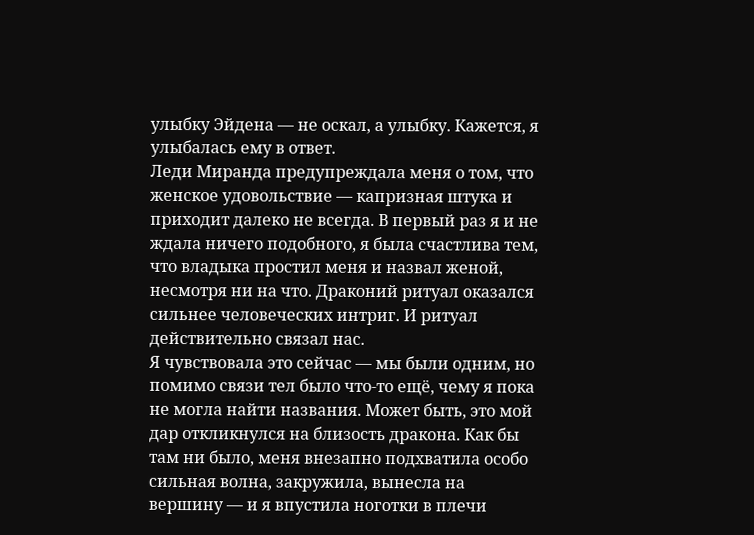улыбку Эйдена — не оскал, а улыбку. Кажется, я улыбалась ему в ответ.
Леди Миранда предупреждала меня о том, что женское удовольствие — капризная штука и приходит далеко не всегда. В первый раз я и не ждала ничего подобного, я была счастлива тем, что владыка простил меня и назвал женой, несмотря ни на что. Драконий ритуал оказался сильнее человеческих интриг. И ритуал действительно связал нас.
Я чувствовала это сейчас — мы были одним, но помимо связи тел было что-то ещё, чему я пока не могла найти названия. Может быть, это мой дар откликнулся на близость дракона. Как бы там ни было, меня внезапно подхватила особо сильная волна, закружила, вынесла на вершину — и я впустила ноготки в плечи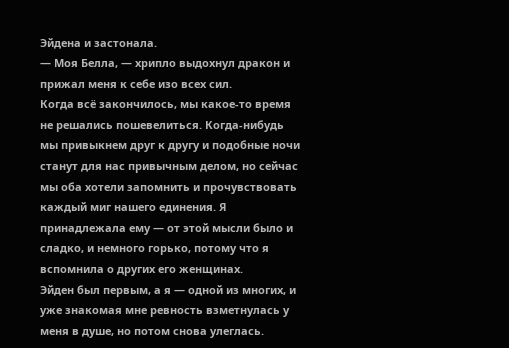Эйдена и застонала.
— Моя Белла, — хрипло выдохнул дракон и прижал меня к себе изо всех сил.
Когда всё закончилось, мы какое-то время не решались пошевелиться. Когда-нибудь мы привыкнем друг к другу и подобные ночи станут для нас привычным делом, но сейчас мы оба хотели запомнить и прочувствовать каждый миг нашего единения. Я принадлежала ему — от этой мысли было и сладко, и немного горько, потому что я вспомнила о других его женщинах.
Эйден был первым, а я — одной из многих, и уже знакомая мне ревность взметнулась у меня в душе, но потом снова улеглась.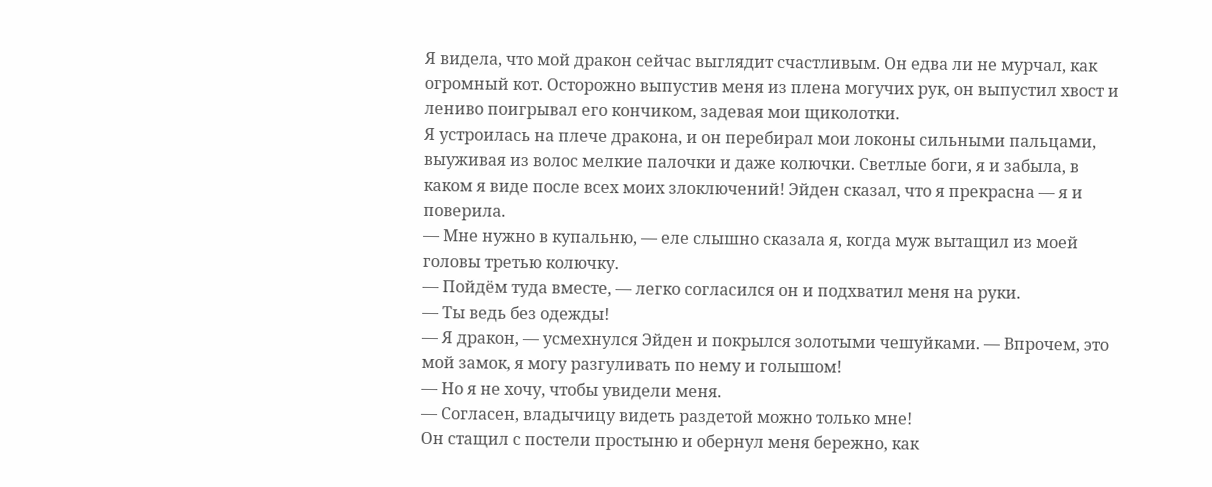Я видела, что мой дракон сейчас выглядит счастливым. Он едва ли не мурчал, как огромный кот. Осторожно выпустив меня из плена могучих рук, он выпустил хвост и лениво поигрывал его кончиком, задевая мои щиколотки.
Я устроилась на плече дракона, и он перебирал мои локоны сильными пальцами, выуживая из волос мелкие палочки и даже колючки. Светлые боги, я и забыла, в каком я виде после всех моих злоключений! Эйден сказал, что я прекрасна — я и поверила.
— Мне нужно в купальню, — еле слышно сказала я, когда муж вытащил из моей головы третью колючку.
— Пойдём туда вместе, — легко согласился он и подхватил меня на руки.
— Ты ведь без одежды!
— Я дракон, — усмехнулся Эйден и покрылся золотыми чешуйками. — Впрочем, это мой замок, я могу разгуливать по нему и голышом!
— Но я не хочу, чтобы увидели меня.
— Согласен, владычицу видеть раздетой можно только мне!
Он стащил с постели простыню и обернул меня бережно, как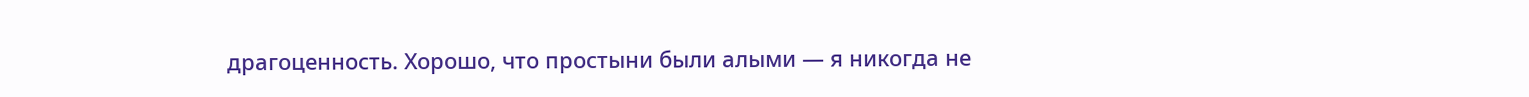драгоценность. Хорошо, что простыни были алыми — я никогда не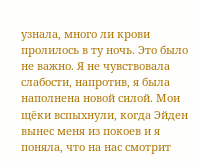узнала, много ли крови пролилось в ту ночь. Это было не важно. Я не чувствовала слабости, напротив, я была наполнена новой силой. Мои щёки вспыхнули, когда Эйден вынес меня из покоев и я поняла, что на нас смотрит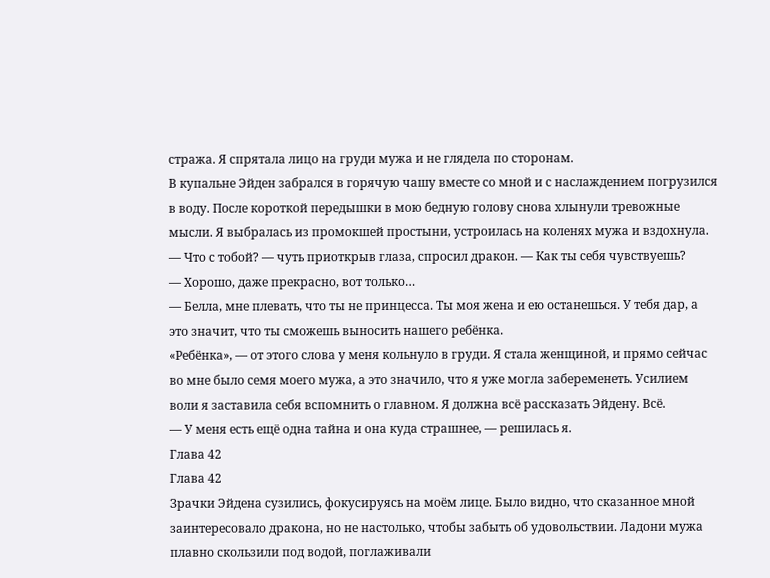стража. Я спрятала лицо на груди мужа и не глядела по сторонам.
В купальне Эйден забрался в горячую чашу вместе со мной и с наслаждением погрузился в воду. После короткой передышки в мою бедную голову снова хлынули тревожные мысли. Я выбралась из промокшей простыни, устроилась на коленях мужа и вздохнула.
— Что с тобой? — чуть приоткрыв глаза, спросил дракон. — Как ты себя чувствуешь?
— Хорошо, даже прекрасно, вот только…
— Белла, мне плевать, что ты не принцесса. Ты моя жена и ею останешься. У тебя дар, а это значит, что ты сможешь выносить нашего ребёнка.
«Ребёнка», — от этого слова у меня кольнуло в груди. Я стала женщиной, и прямо сейчас во мне было семя моего мужа, а это значило, что я уже могла забеременеть. Усилием воли я заставила себя вспомнить о главном. Я должна всё рассказать Эйдену. Всё.
— У меня есть ещё одна тайна и она куда страшнее, — решилась я.
Глава 42
Глава 42
Зрачки Эйдена сузились, фокусируясь на моём лице. Было видно, что сказанное мной заинтересовало дракона, но не настолько, чтобы забыть об удовольствии. Ладони мужа плавно скользили под водой, поглаживали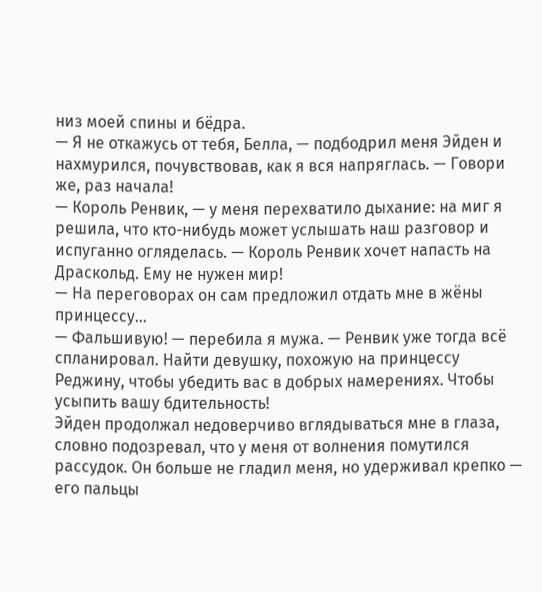низ моей спины и бёдра.
— Я не откажусь от тебя, Белла, — подбодрил меня Эйден и нахмурился, почувствовав, как я вся напряглась. — Говори же, раз начала!
— Король Ренвик, — у меня перехватило дыхание: на миг я решила, что кто-нибудь может услышать наш разговор и испуганно огляделась. — Король Ренвик хочет напасть на Драскольд. Ему не нужен мир!
— На переговорах он сам предложил отдать мне в жёны принцессу…
— Фальшивую! — перебила я мужа. — Ренвик уже тогда всё спланировал. Найти девушку, похожую на принцессу Реджину, чтобы убедить вас в добрых намерениях. Чтобы усыпить вашу бдительность!
Эйден продолжал недоверчиво вглядываться мне в глаза, словно подозревал, что у меня от волнения помутился рассудок. Он больше не гладил меня, но удерживал крепко — его пальцы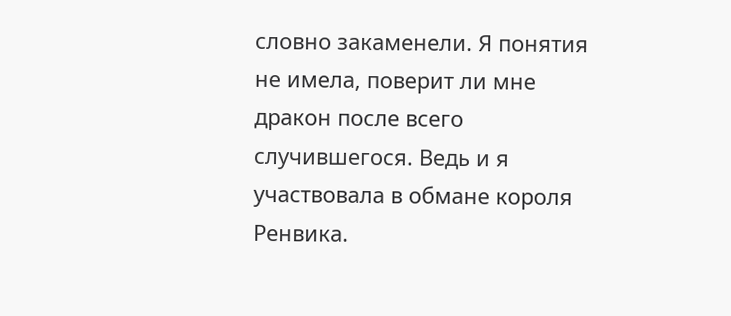словно закаменели. Я понятия не имела, поверит ли мне дракон после всего случившегося. Ведь и я участвовала в обмане короля Ренвика.